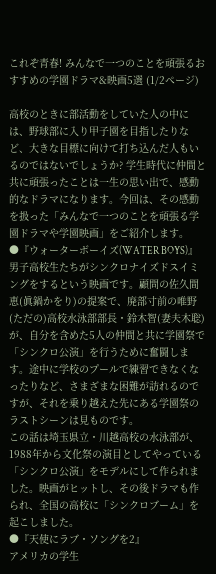これぞ青春! みんなで一つのことを頑張るおすすめの学園ドラマ&映画5選 (1/2ページ)

高校のときに部活動をしていた人の中には、野球部に入り甲子園を目指したりなど、大きな目標に向けて打ち込んだ人もいるのではないでしょうか? 学生時代に仲間と共に頑張ったことは一生の思い出で、感動的なドラマになります。今回は、その感動を扱った「みんなで一つのことを頑張る学園ドラマや学園映画」をご紹介します。
●『ウォーターボーイズ(WATER BOYS)』
男子高校生たちがシンクロナイズドスイミングをするという映画です。顧問の佐久間恵(眞鍋かをり)の提案で、廃部寸前の唯野(ただの)高校水泳部部長・鈴木智(妻夫木聡)が、自分を含めた5人の仲間と共に学園祭で「シンクロ公演」を行うために奮闘します。途中に学校のプールで練習できなくなったりなど、さまざまな困難が訪れるのですが、それを乗り越えた先にある学園祭のラストシーンは見ものです。
この話は埼玉県立・川越高校の水泳部が、1988年から文化祭の演目としてやっている「シンクロ公演」をモデルにして作られました。映画がヒットし、その後ドラマも作られ、全国の高校に「シンクロブーム」を起こしました。
●『天使にラブ・ソングを2』
アメリカの学生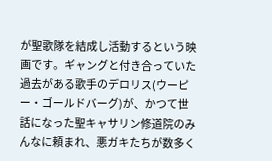が聖歌隊を結成し活動するという映画です。ギャングと付き合っていた過去がある歌手のデロリス(ウーピー・ゴールドバーグ)が、かつて世話になった聖キャサリン修道院のみんなに頼まれ、悪ガキたちが数多く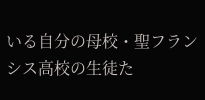いる自分の母校・聖フランシス高校の生徒た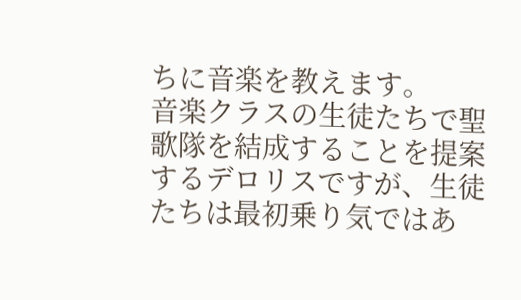ちに音楽を教えます。
音楽クラスの生徒たちで聖歌隊を結成することを提案するデロリスですが、生徒たちは最初乗り気ではあ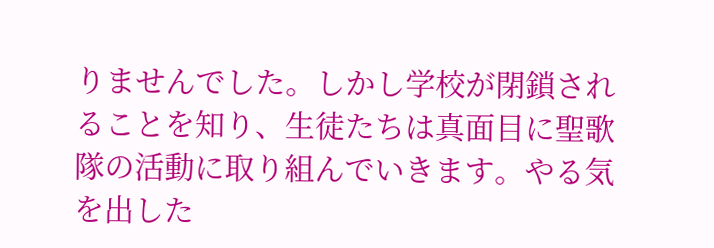りませんでした。しかし学校が閉鎖されることを知り、生徒たちは真面目に聖歌隊の活動に取り組んでいきます。やる気を出した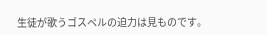生徒が歌うゴスペルの迫力は見ものです。